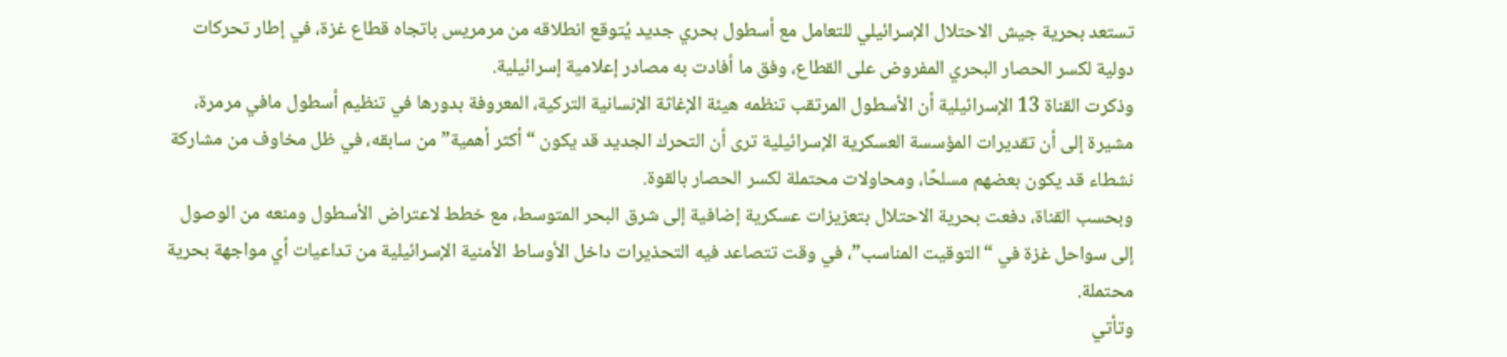تستعد بحرية جيش الاحتلال الإسرائيلي للتعامل مع أسطول بحري جديد يُتوقع انطلاقه من مرمريس باتجاه قطاع غزة، في إطار تحركات دولية لكسر الحصار البحري المفروض على القطاع، وفق ما أفادت به مصادر إعلامية إسرائيلية.
وذكرت القناة 13 الإسرائيلية أن الأسطول المرتقب تنظمه هيئة الإغاثة الإنسانية التركية، المعروفة بدورها في تنظيم أسطول مافي مرمرة، مشيرة إلى أن تقديرات المؤسسة العسكرية الإسرائيلية ترى أن التحرك الجديد قد يكون “أكثر أهمية” من سابقه، في ظل مخاوف من مشاركة نشطاء قد يكون بعضهم مسلحًا، ومحاولات محتملة لكسر الحصار بالقوة.
وبحسب القناة، دفعت بحرية الاحتلال بتعزيزات عسكرية إضافية إلى شرق البحر المتوسط، مع خطط لاعتراض الأسطول ومنعه من الوصول إلى سواحل غزة في “التوقيت المناسب”، في وقت تتصاعد فيه التحذيرات داخل الأوساط الأمنية الإسرائيلية من تداعيات أي مواجهة بحرية محتملة.
وتأتي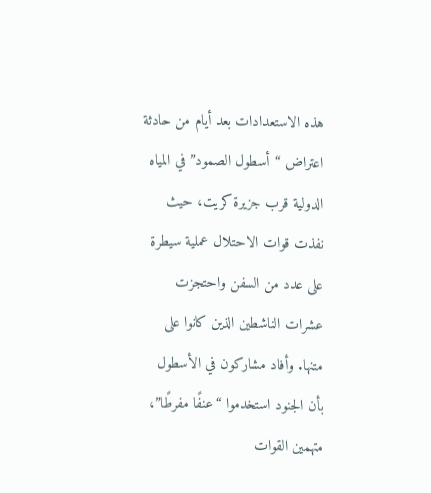هذه الاستعدادات بعد أيام من حادثة اعتراض “أسطول الصمود” في المياه الدولية قرب جزيرة كريت، حيث نفذت قوات الاحتلال عملية سيطرة على عدد من السفن واحتجزت عشرات الناشطين الذين كانوا على متنها. وأفاد مشاركون في الأسطول بأن الجنود استخدموا “عنفًا مفرطًا”، متهمين القوات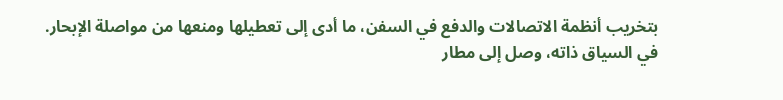بتخريب أنظمة الاتصالات والدفع في السفن، ما أدى إلى تعطيلها ومنعها من مواصلة الإبحار.
في السياق ذاته، وصل إلى مطار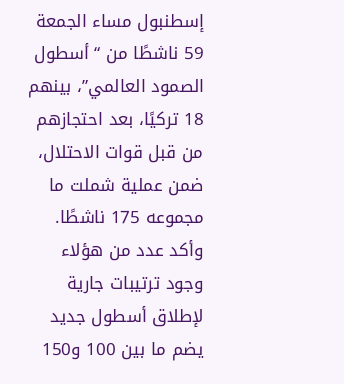إسطنبول مساء الجمعة 59 ناشطًا من “أسطول الصمود العالمي”، بينهم 18 تركيًا، بعد احتجازهم من قبل قوات الاحتلال، ضمن عملية شملت ما مجموعه 175 ناشطًا. وأكد عدد من هؤلاء وجود ترتيبات جارية لإطلاق أسطول جديد يضم ما بين 100 و150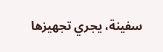سفينة، يجري تجهيزها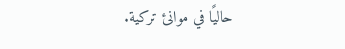حاليًا في موانئ تركية.